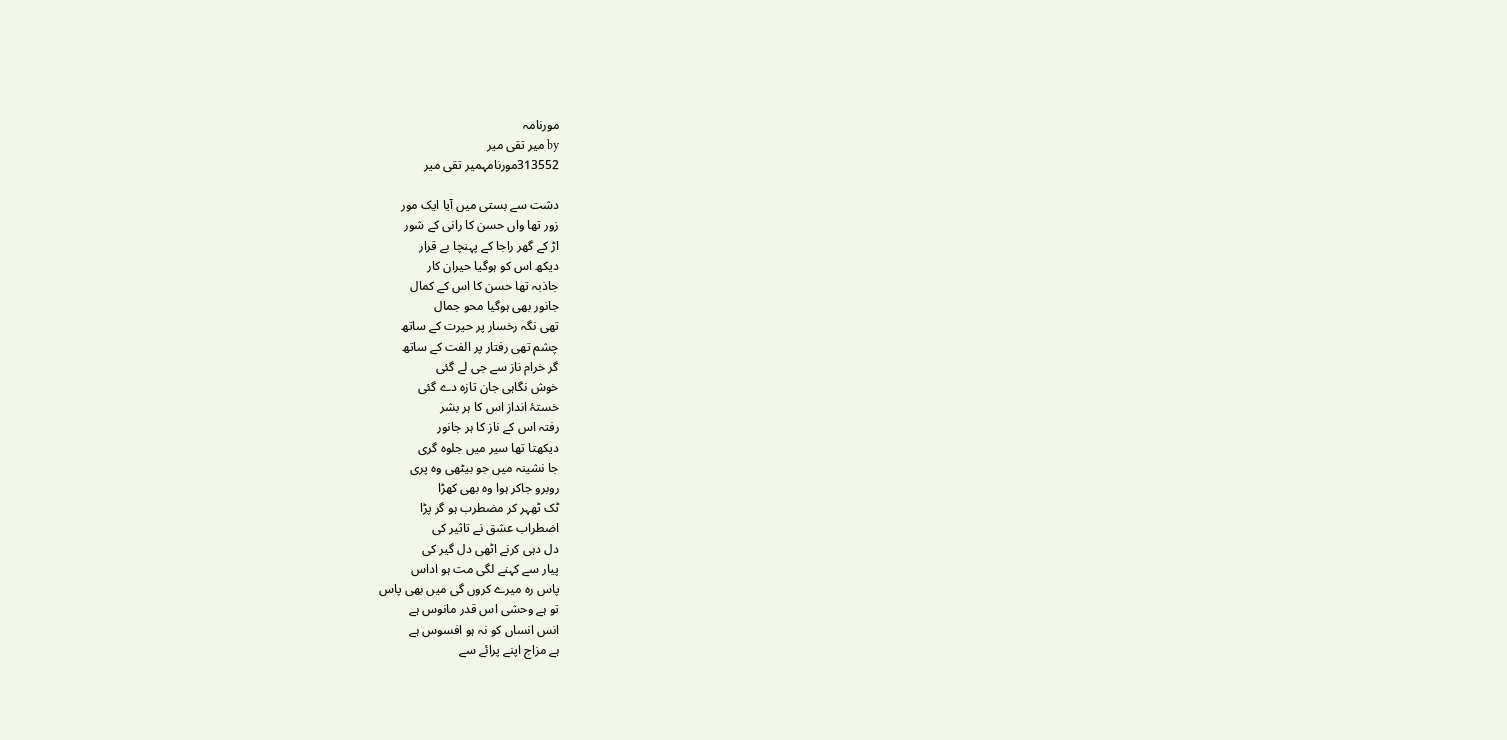مورنامہ
by میر تقی میر
313552مورنامہمیر تقی میر

دشت سے بستی میں آیا ایک مور
زور تھا واں حسن کا رانی کے شور
اڑ کے گھر راجا کے پہنچا بے قرار
دیکھ اس کو ہوگیا حیران کار
جاذبہ تھا حسن کا اس کے کمال
جانور بھی ہوگیا محو جمال
تھی نگہ رخسار پر حیرت کے ساتھ
چشم تھی رفتار پر الفت کے ساتھ
گر خرام ناز سے جی لے گئی
خوش نگاہی جان تازہ دے گئی
خستۂ انداز اس کا ہر بشر
رفتہ اس کے ناز کا ہر جانور
دیکھتا تھا سیر میں جلوہ گری
جا نشینہ میں جو بیٹھی وہ پری
روبرو جاکر ہوا وہ بھی کھڑا
ٹک ٹھہر کر مضطرب ہو گر پڑا
اضطراب عشق نے تاثیر کی
دل دہی کرنے اٹھی دل گیر کی
پیار سے کہنے لگی مت ہو اداس
پاس رہ میرے کروں گی میں بھی پاس
تو ہے وحشی اس قدر مانوس ہے
انس انساں کو نہ ہو افسوس ہے
ہے مزاج اپنے پرائے سے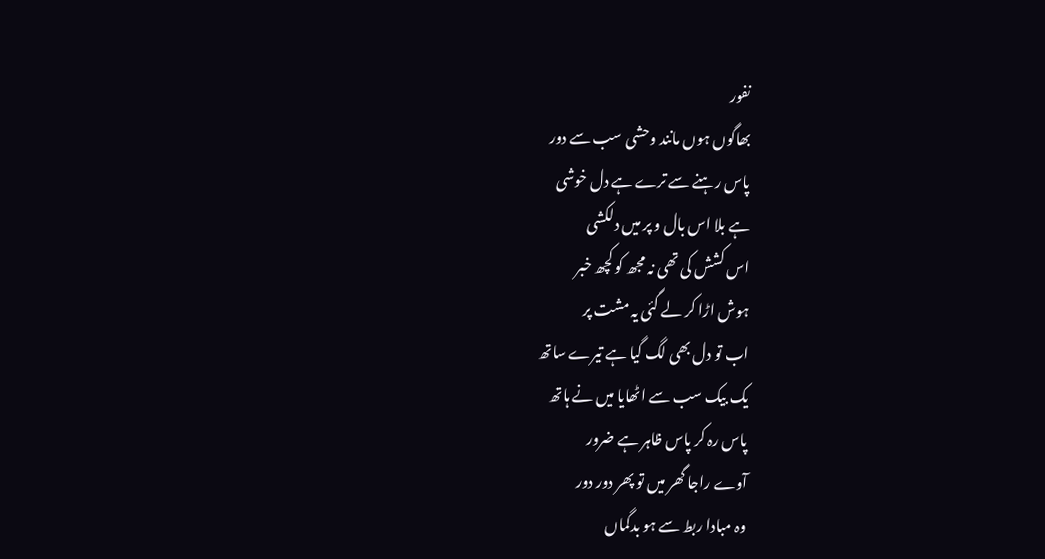نفور
بھاگوں ہوں مانند وحشی سب سے دور
پاس رہنے سے ترے ہے دل خوشی
ہے بلا اس بال و پر میں دلکشی
اس کشش کی تھی نہ مجھ کو کچھ خبر
ہوش اڑا کر لے گئی یہ مشت پر
اب تو دل بھی لگ گیا ہے تیرے ساتھ
یک بیک سب سے اٹھایا میں نے ہاتھ
پاس رہ کر پاس ظاہر ہے ضرور
آوے راجا گھر میں تو پھر دور دور
وہ مبادا ربط سے ہو بدگماں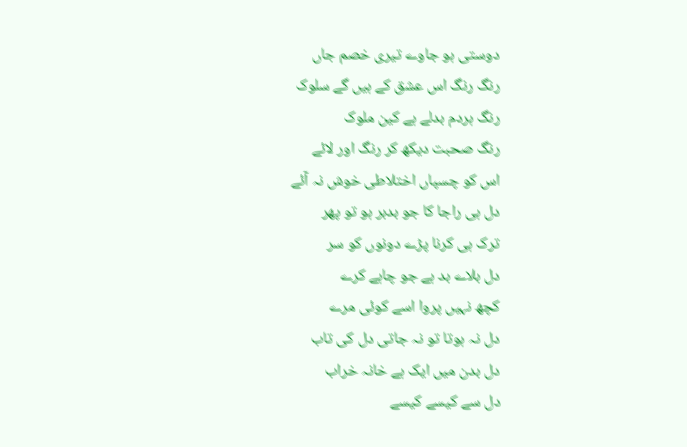دوستی ہو جاوے تیری خصم جاں
رنگ رنگ اس عشق کے ہیں گے سلوک
رنگ ہردم بدلے ہے کین ملوک
رنگ صحبت دیکھ کر رنگ اور لائے
اس کو چسپاں اختلاطی خوش نہ آئے
دل ہی راجا کا جو بدبر ہو تو پھر
ترک ہی کرنا پڑے دونوں کو سر
دل بلاے بد ہے جو چاہے کرے
کچھ نہیں پروا اسے کوئی مرے
دل نہ ہوتا تو نہ جاتی دل کی تاب
دل بدن میں ایک ہے خانہ خراب
دل سے کیسے کیسے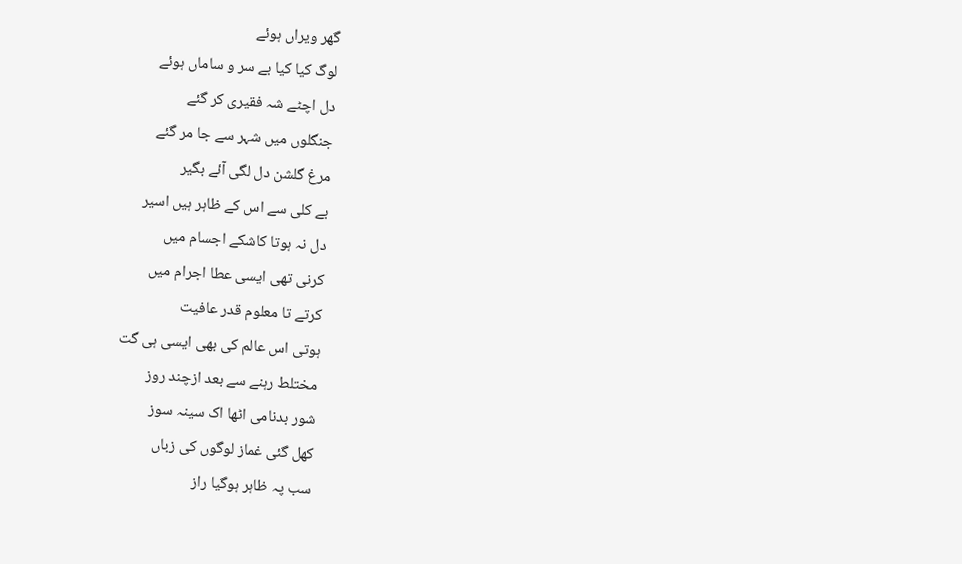گھر ویراں ہوئے
لوگ کیا کیا بے سر و ساماں ہوئے
دل اچٹے شہ فقیری کر گئے
جنگلوں میں شہر سے جا مر گئے
مرغ گلشن دل لگی آئے بگیر
بے کلی سے اس کے ظاہر ہیں اسیر
دل نہ ہوتا کاشکے اجسام میں
کرنی تھی ایسی عطا اجرام میں
کرتے تا معلوم قدر عافیت
ہوتی اس عالم کی بھی ایسی ہی گت
مختلط رہنے سے بعد ازچند روز
شور بدنامی اٹھا اک سینہ سوز
کھل گئی غماز لوگوں کی زباں
سب پہ ظاہر ہوگیا راز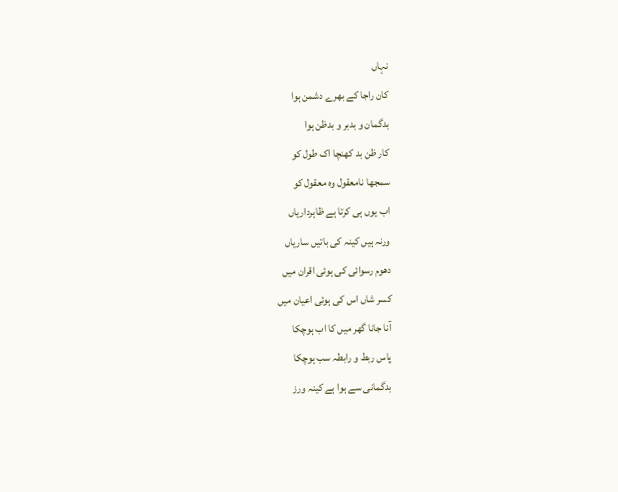نہاں
کان راجا کے بھرے دشمن ہوا
بدگمان و بدبر و بدظن ہوا
کار ظن بد کھنچا اک طول کو
سمجھا نامعقول وہ معقول کو
اب یوں ہی کرتا ہے ظاہرداریاں
ورنہ ہیں کینہ کی باتیں ساریاں
دھوم رسوائی کی ہوئی اقران میں
کسر شاں اس کی ہوئی اعیان میں
آنا جانا گھر میں کا اب ہوچکا
پاس ربط و رابطہ سب ہوچکا
بدگمانی سے ہوا ہے کینہ ورز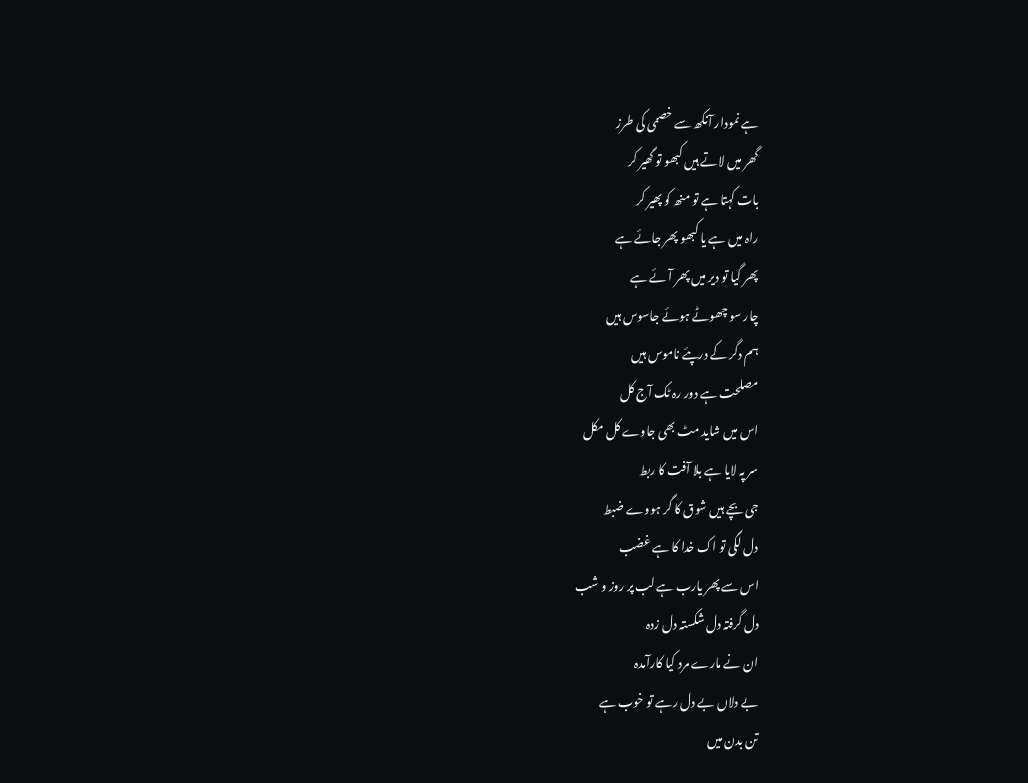ہے نمودار آنکھ سے خصمی کی طرز
گھر میں لاتے ہیں کبھو تو گھیر کر
بات کہتا ہے تو منھ کو پھیر کر
راہ میں ہے یا کبھو پھر جائے ہے
پھر گیا تو دیر میں پھر آئے ہے
چار سو چھوٹے ہوئے جاسوس ہیں
ہم دگر کے درپئے ناموس ہیں
مصلحت ہے دور رہ ٹک آج کل
اس میں شاید مٹ بھی جاوے کل مکل
سر پہ لایا ہے بلا آفت کا ربط
جی بچے ہیں شوق کا گر ہووے ضبط
دل لگی تو اک خدا کا ہے غضب
اس سے پھر یارب ہے لب پر روز و شب
دل گرفتہ دل شکستہ دل زدہ
ان نے مارے مرد کیا کارآمدہ
بے دلاں بے دل رہے تو خوب ہے
تن بدن میں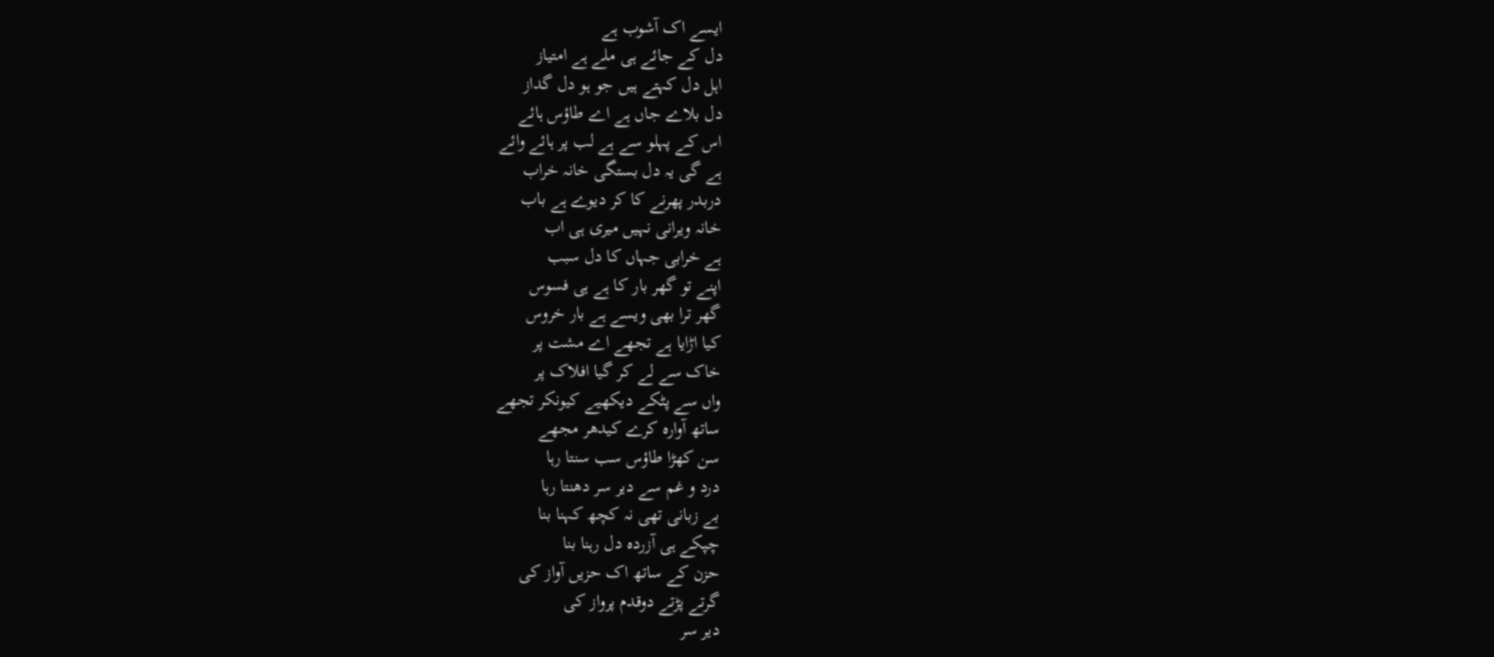ایسے اک آشوب ہے
دل کے جائے ہی ملے ہے امتیاز
اہل دل کہتے ہیں جو ہو دل گداز
دل بلاے جاں ہے اے طاؤس ہائے
اس کے پہلو سے ہے لب پر ہائے وائے
ہے گی یہ دل بستگی خانہ خراب
دربدر پھرنے کا کر دیوے ہے باب
خانہ ویرانی نہیں میری ہی اب
ہے خرابی جہاں کا دل سبب
اپنے تو گھر بار کا ہے ہی فسوس
گھر ترا بھی ویسے ہے بار خروس
کیا اڑایا ہے تجھے اے مشت پر
خاک سے لے کر گیا افلاک پر
واں سے پٹکے دیکھیے کیونکر تجھے
ساتھ آوارہ کرے کیدھر مجھے
سن کھڑا طاؤس سب سنتا رہا
درد و غم سے دیر سر دھنتا رہا
بے زبانی تھی نہ کچھ کہنا بنا
چپکے ہی آزردہ دل رہنا بنا
حزن کے ساتھ اک حزیں آواز کی
گرتے پڑتے دوقدم پرواز کی
دیر سر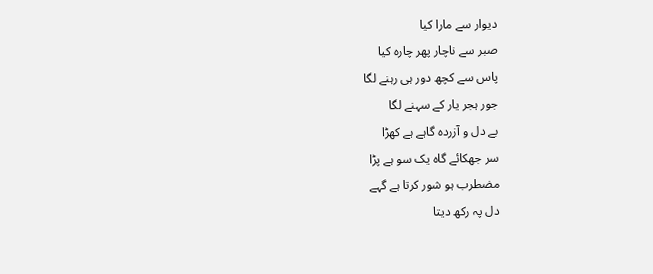دیوار سے مارا کیا
صبر سے ناچار پھر چارہ کیا
پاس سے کچھ دور ہی رہنے لگا
جور ہجر یار کے سہنے لگا
بے دل و آزردہ گاہے ہے کھڑا
سر جھکائے گاہ یک سو ہے پڑا
مضطرب ہو شور کرتا ہے گہے
دل پہ رکھ دیتا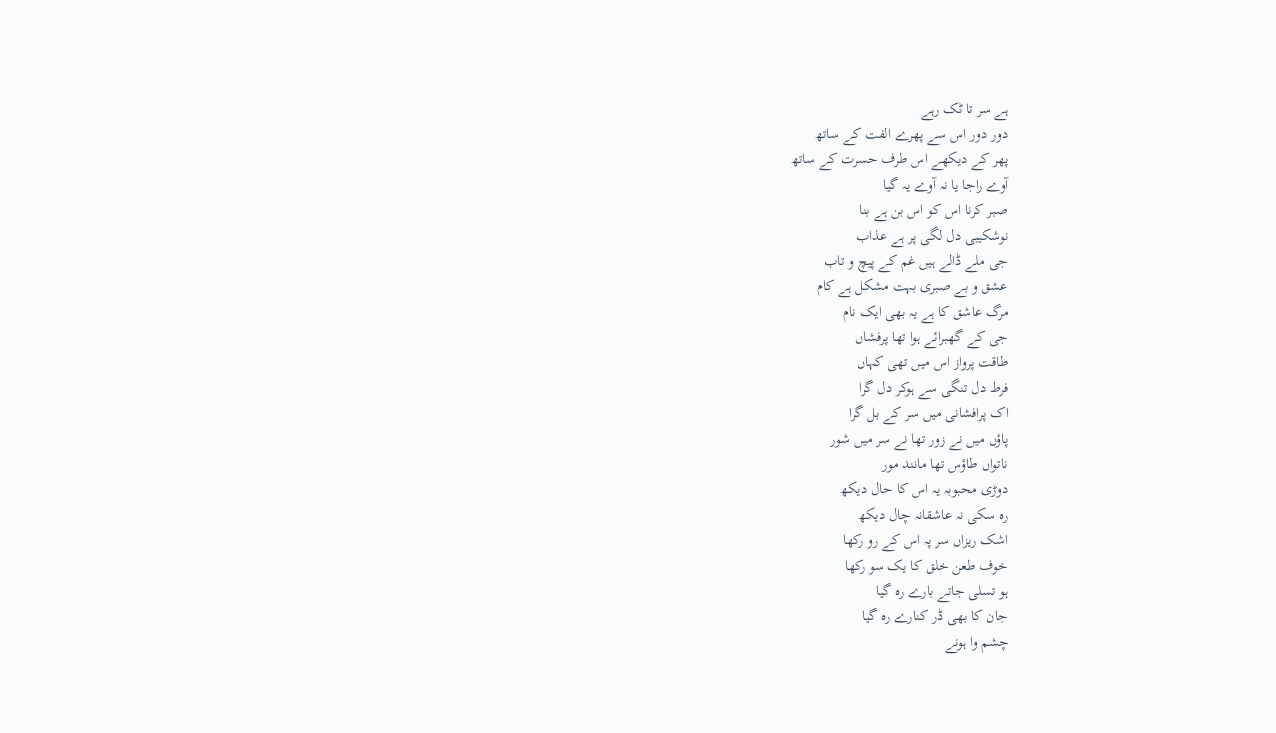ہے سر تا ٹک رہے
دور دور اس سے پھرے الفت کے ساتھ
پھر کے دیکھے اس طرف حسرت کے ساتھ
آوے راجا یا نہ آوے یہ گیا
صبر کرنا اس کو اس بن ہے بنا
نوشکیبی دل لگی پر ہے عذاب
جی ملے ڈالے ہیں غم کے پیچ و تاب
عشق و بے صبری بہت مشکل ہے کام
مرگ عاشق کا ہے یہ بھی ایک نام
جی کے گھبرائے ہوا تھا پرفشاں
طاقت پرواز اس میں تھی کہاں
فرط دل تنگی سے ہوکر دل گرا
اک پرافشانی میں سر کے بل گرا
پاؤں میں نے زور تھا نے سر میں شور
ناتواں طاؤس تھا مانند مور
دوڑی محبوبہ یہ اس کا حال دیکھ
رہ سکی نہ عاشقانہ چال دیکھ
اشک ریزاں سر پہ اس کے رو رکھا
خوف طعن خلق کا یک سو رکھا
ہو تسلی جاتے بارے رہ گیا
جان کا بھی ڈر کنارے رہ گیا
چشم وا ہونے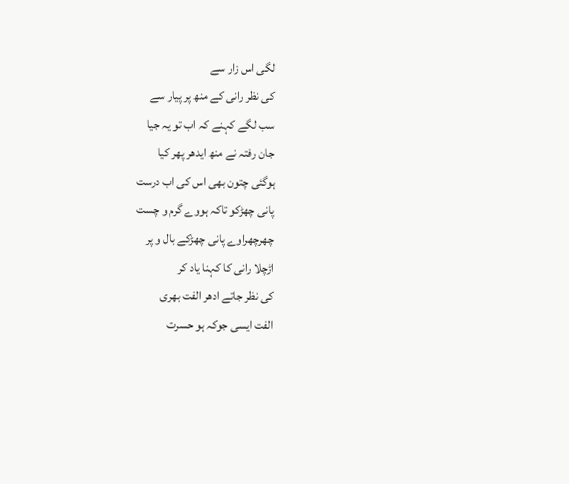لگی اس زار سے
کی نظر رانی کے منھ پر پیار سے
سب لگے کہنے کہ اب تو یہ جیا
جان رفتہ نے منھ ایدھر پھر کیا
ہوگئی چتون بھی اس کی اب درست
پانی چھڑکو تاکہ ہووے گرم و چست
چھرچھراوے پانی چھڑکے بال و پر
اڑچلا رانی کا کہنا یاد کر
کی نظر جاتے ادھر الفت بھری
الفت ایسی جوکہ ہو حسرت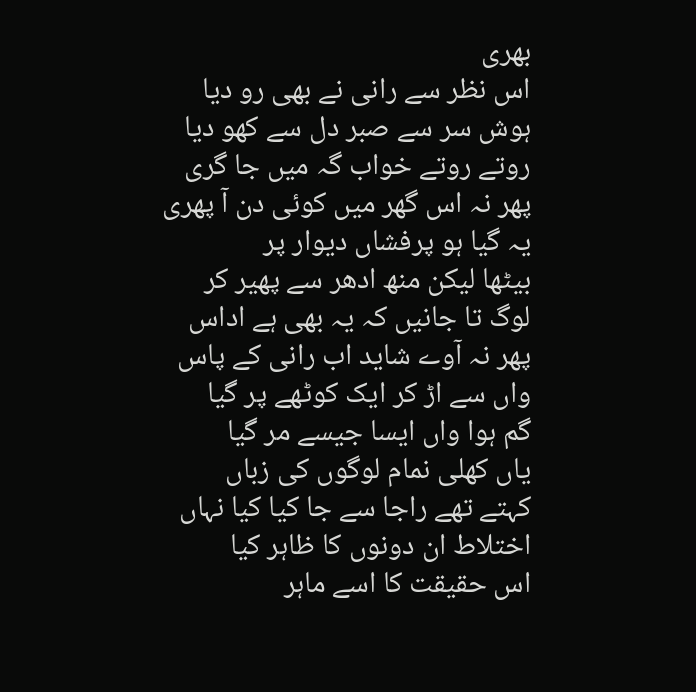بھری
اس نظر سے رانی نے بھی رو دیا
ہوش سر سے صبر دل سے کھو دیا
روتے روتے خواب گہ میں جا گری
پھر نہ اس گھر میں کوئی دن آ پھری
یہ گیا ہو پرفشاں دیوار پر
بیٹھا لیکن منھ ادھر سے پھیر کر
لوگ تا جانیں کہ یہ بھی ہے اداس
پھر نہ آوے شاید اب رانی کے پاس
واں سے اڑ کر ایک کوٹھے پر گیا
گم ہوا واں ایسا جیسے مر گیا
یاں کھلی نمام لوگوں کی زباں
کہتے تھے راجا سے جا کیا کیا نہاں
اختلاط ان دونوں کا ظاہر کیا
اس حقیقت کا اسے ماہر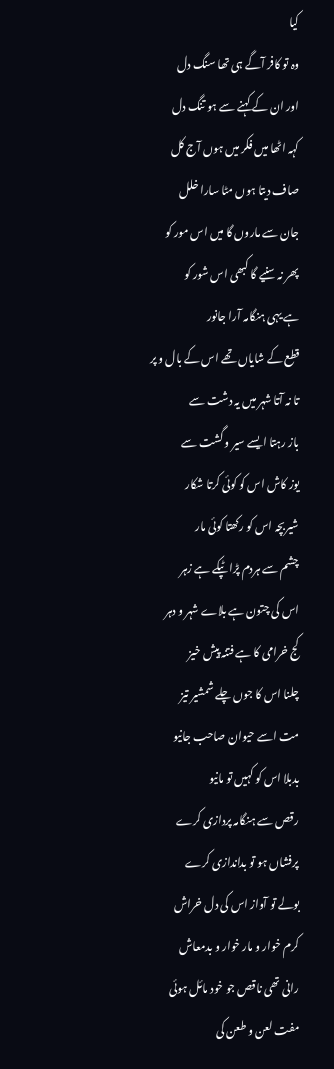کیا
وہ تو کافر آگے ہی تھا سنگ دل
اور ان کے کہنے سے ہو تنگ دل
کہہ اٹھا میں فکر میں ہوں آج کل
صاف دیتا ہوں مٹا سارا خلل
جان سے ماروں گا میں اس مور کو
پھر نہ سنیے گا کبھی اس شور کو
ہے یہی ہنگامہ آرا جانور
قطع کے شایاں تھے اس کے بال و پر
تا نہ آتا شہر میں یہ دشت سے
باز رہتا ایسے سیر و گشت سے
یوز کاش اس کو کوئی کرتا شکار
شیربچہ اس کو رکھتا کوئی مار
چشم سے ہردم پڑا ٹپکے ہے زہر
اس کی چتون ہے بلاے شہر و دہر
کج خرامی کا ہے فتنہ پیش خیز
چلنا اس کا جوں چلے شمشیر تیز
مت اسے حیوان صاحب جانیو
بدبلا اس کو کہیں تو مانیو
رقص سے ہنگامہ پردازی کرے
پرفشاں ہو تو بداندازی کرے
بولے تو آواز اس کی دل خراش
کرم خوار و مار خوار و بدمعاش
رانی تھی ناقص جو خود مائل ہوئی
مفت لعن و طعن کی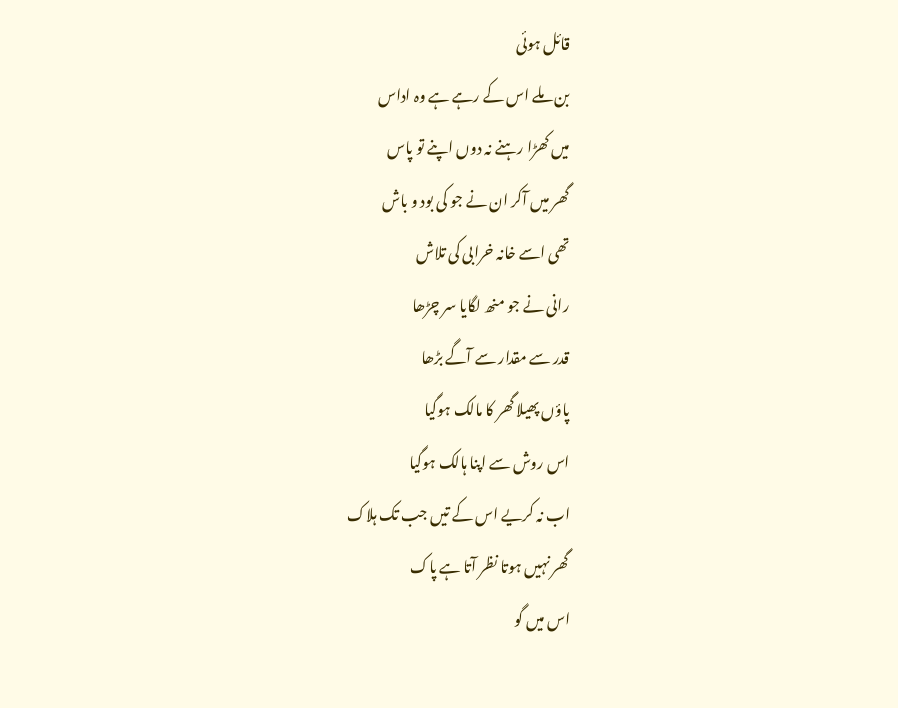قائل ہوئی
بن ملے اس کے رہے ہے وہ اداس
میں کھڑا رہنے نہ دوں اپنے تو پاس
گھر میں آکر ان نے جو کی بود و باش
تھی اسے خانہ خرابی کی تلاش
رانی نے جو منھ لگایا سر چڑھا
قدر سے مقدار سے آگے بڑھا
پاؤں پھیلا گھر کا مالک ہوگیا
اس روش سے اپنا ہالک ہوگیا
اب نہ کریے اس کے تیں جب تک ہلاک
گھر نہیں ہوتا نظر آتا ہے پاک
اس میں گو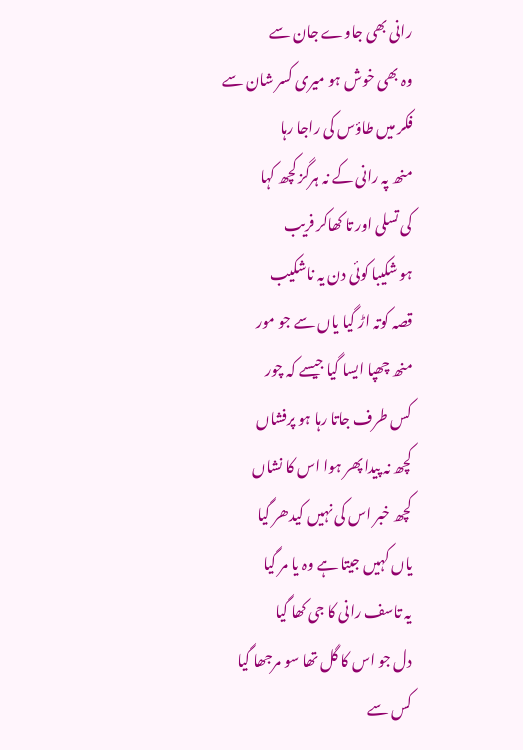رانی بھی جاوے جان سے
وہ بھی خوش ہو میری کسر شان سے
فکر میں طاؤس کی راجا رہا
منھ پہ رانی کے نہ ہرگز کچھ کہا
کی تسلی اور تا کھاکر فریب
ہو شکیبا کوئی دن یہ ناشکیب
قصہ کوتہ اڑ گیا یاں سے جو مور
منھ چھپا ایسا گیا جیسے کہ چور
کس طرف جاتا رہا ہو پرفشاں
کچھ نہ پیدا پھر ہوا اس کا نشاں
کچھ خبر اس کی نہیں کیدھر گیا
یاں کہیں جیتا ہے وہ یا مر گیا
یہ تاسف رانی کا جی کھا گیا
دل جو اس کا گل تھا سو مرجھا گیا
کس سے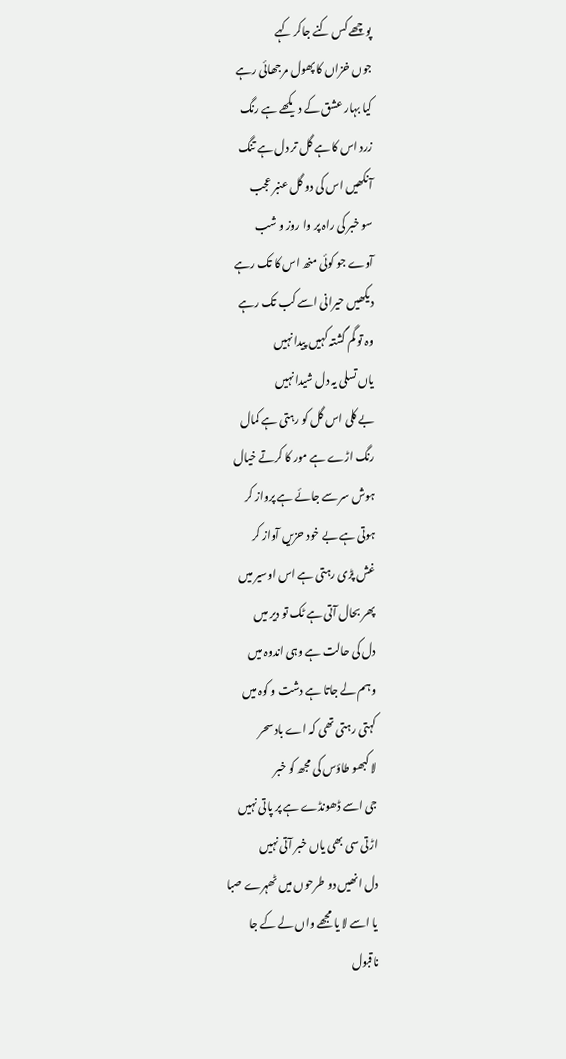پوچھے کس کنے جاکر کہے
جوں خزاں کا پھول مرجھائی رہے
کیا بہار عشق کے دیکھے ہے رنگ
زرد اس کا ہے گل تر دل ہے تنگ
آنکھیں اس کی دو گل عنبر عجب
سو خبر کی راہ پر وا روز و شب
آوے جو کوئی منھ اس کا تک رہے
دیکھیں حیرانی اسے کب تک رہے
وہ تو گم گشتہ کہیں پیدا نہیں
یاں تسلی یہ دل شیدا نہیں
بے کلی اس گل کو رہتی ہے کمال
رنگ اڑے ہے مور کا کرتے خیال
ہوش سر سے جائے ہے پرواز کر
ہوتی ہے بے خود حزیں آواز کر
غش پڑی رہتی ہے اس اوسیر میں
پھر بحال آتی ہے ٹک تو دیر میں
دل کی حالت ہے وہی اندوہ میں
وہم لے جاتا ہے دشت و کوہ میں
کہتی رہتی تھی کہ اے باد سحر
لا کبھو طاؤس کی مجھ کو خبر
جی اسے ڈھونڈے ہے پر پاتی نہیں
اڑتی سی بھی یاں خبر آتی نہیں
دل انھیں دو طرحوں میں ٹھہرے صبا
یا اسے لا یا مجھے واں لے کے جا
ناقبول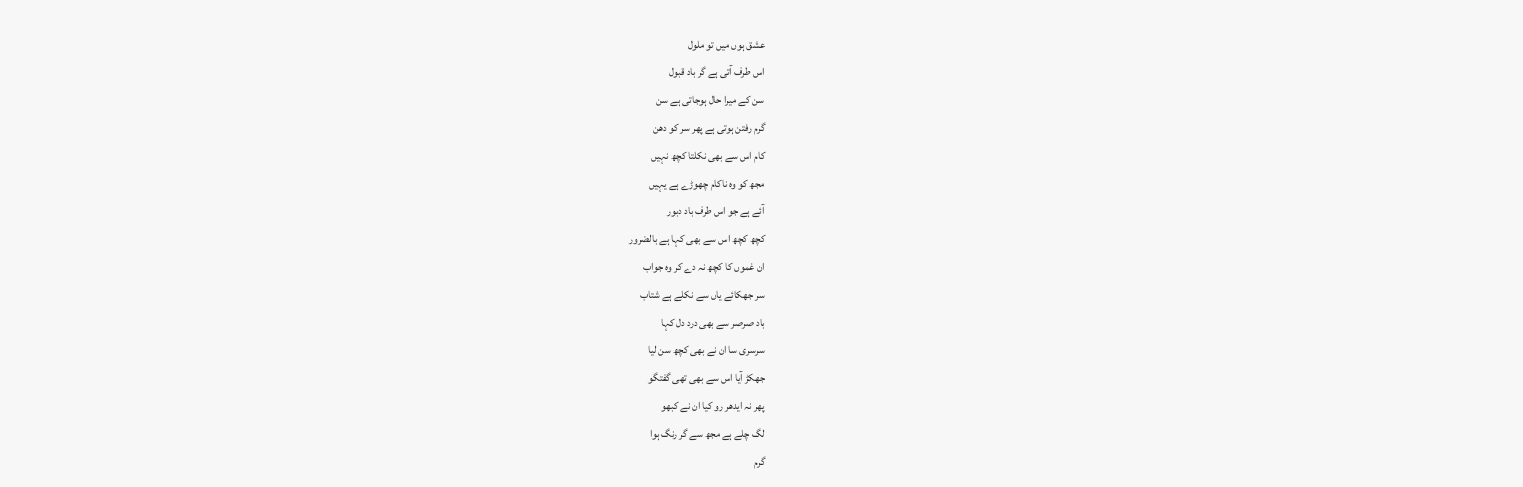عشق ہوں میں تو ملول
اس طرف آتی ہے گر باد قبول
سن کے میرا حال ہوجاتی ہے سن
گرم رفتن ہوتی ہے پھر سر کو دھن
کام اس سے بھی نکلتا کچھ نہیں
مجھ کو وہ ناکام چھوڑے ہے یہیں
آئے ہے جو اس طرف باد دبور
کچھ کچھ اس سے بھی کہا ہے بالضرور
ان غموں کا کچھ نہ دے کر وہ جواب
سر جھکائے یاں سے نکلے ہے شتاب
باد صرصر سے بھی درد دل کہا
سرسری سا ان نے بھی کچھ سن لیا
جھکڑ آیا اس سے بھی تھی گفتگو
پھر نہ ایدھر رو کیا ان نے کبھو
لگ چلے ہے مجھ سے گر رنگ ہوا
گرم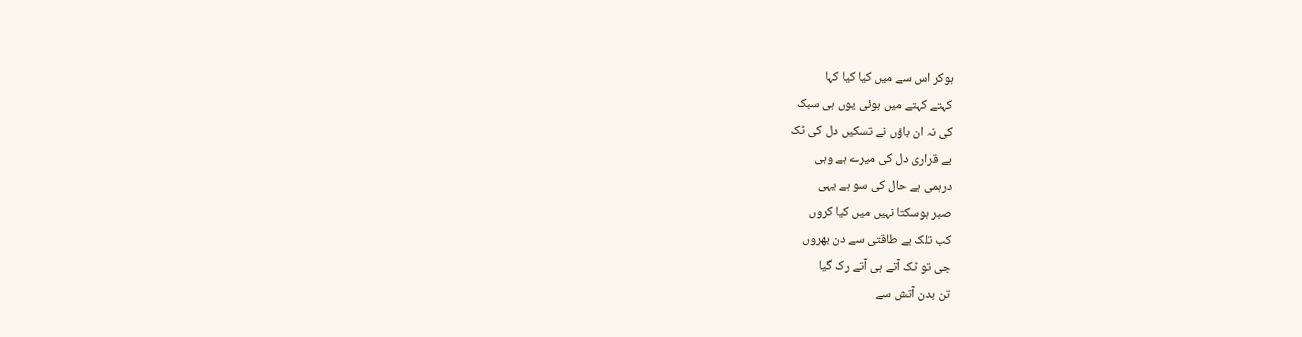ہوکر اس سے میں کیا کیا کہا
کہتے کہتے میں ہوئی یوں ہی سبک
کی نہ ان باؤں نے تسکیں دل کی ٹک
بے قراری دل کی میرے ہے وہی
درہمی ہے حال کی سو ہے یہی
صبر ہوسکتا نہیں میں کیا کروں
کب تلک بے طاقتی سے دن بھروں
جی تو ٹک آتے ہی آتے رک گیا
تن بدن آتش سے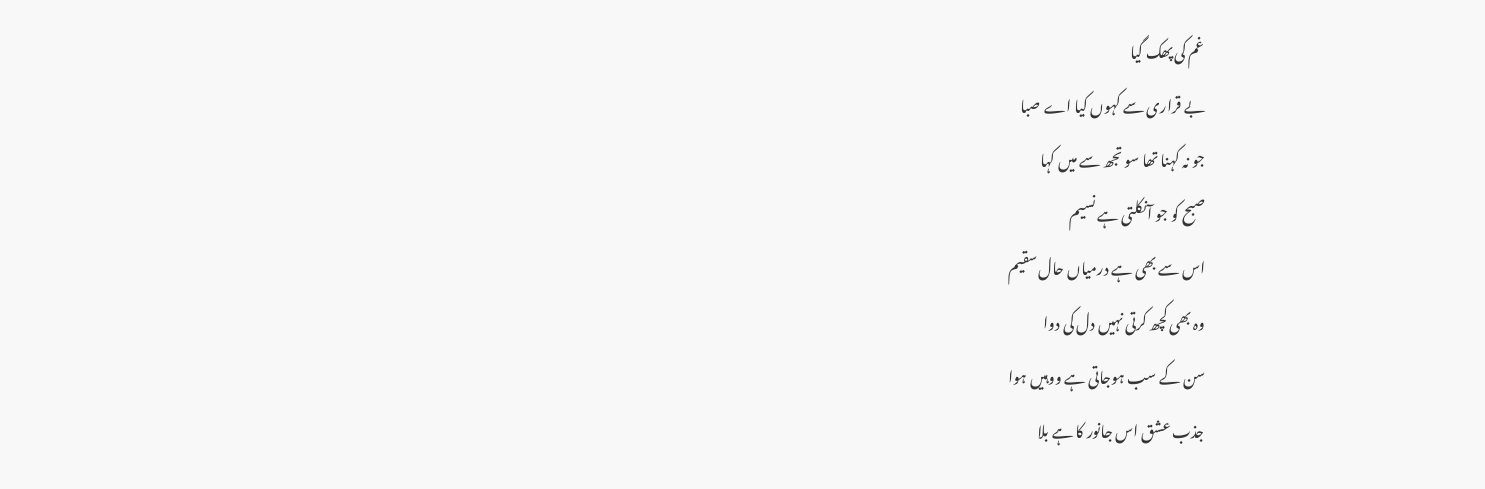غم کی پھک گیا
بے قراری سے کہوں کیا اے صبا
جو نہ کہنا تھا سو تجھ سے میں کہا
صبح کو جو آنکلتی ہے نسیم
اس سے بھی ہے درمیاں حال سقیم
وہ بھی کچھ کرتی نہیں دل کی دوا
سن کے سب ہوجاتی ہے ووہیں ہوا
جذب عشق اس جانور کا ہے بلا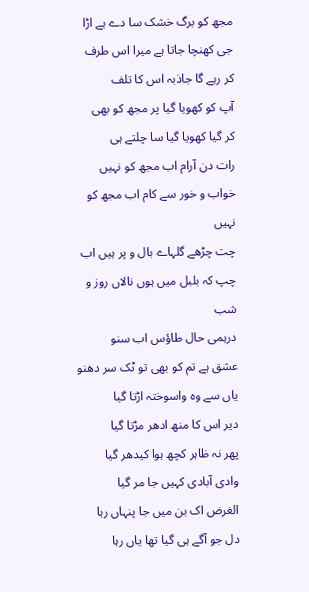مجھ کو برگ خشک سا دے ہے اڑا
جی کھنچا جاتا ہے میرا اس طرف
کر رہے گا جاذبہ اس کا تلف
آپ کو کھویا گیا پر مجھ کو بھی
کر گیا کھویا گیا سا چلتے ہی
رات دن آرام اب مجھ کو نہیں
خواب و خور سے کام اب مجھ کو نہیں
چت چڑھے گلہاے بال و پر ہیں اب
چپ کہ بلبل میں ہوں نالاں روز و شب
درہمی حال طاؤس اب سنو
عشق ہے تم کو بھی تو ٹک سر دھنو
یاں سے وہ واسوختہ اڑتا گیا
دیر اس کا منھ ادھر مڑتا گیا
پھر نہ ظاہر کچھ ہوا کیدھر گیا
وادی آبادی کہیں جا مر گیا
الغرض اک بن میں جا پنہاں رہا
دل جو آگے ہی گیا تھا یاں رہا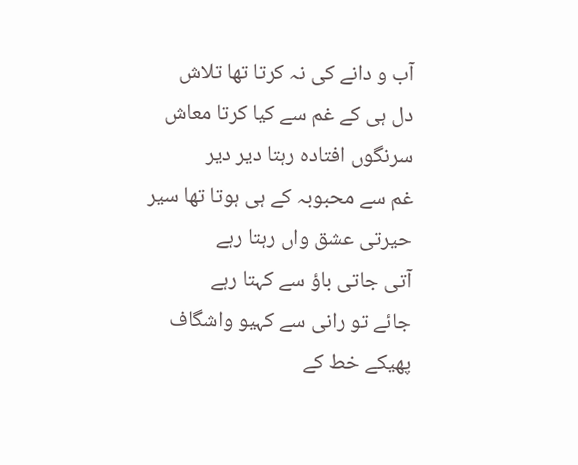آب و دانے کی نہ کرتا تھا تلاش
دل ہی کے غم سے کیا کرتا معاش
سرنگوں افتادہ رہتا دیر دیر
غم سے محبوبہ کے ہی ہوتا تھا سیر
حیرتی عشق واں رہتا رہے
آتی جاتی باؤ سے کہتا رہے
جائے تو رانی سے کہیو واشگاف
پھیکے خط کے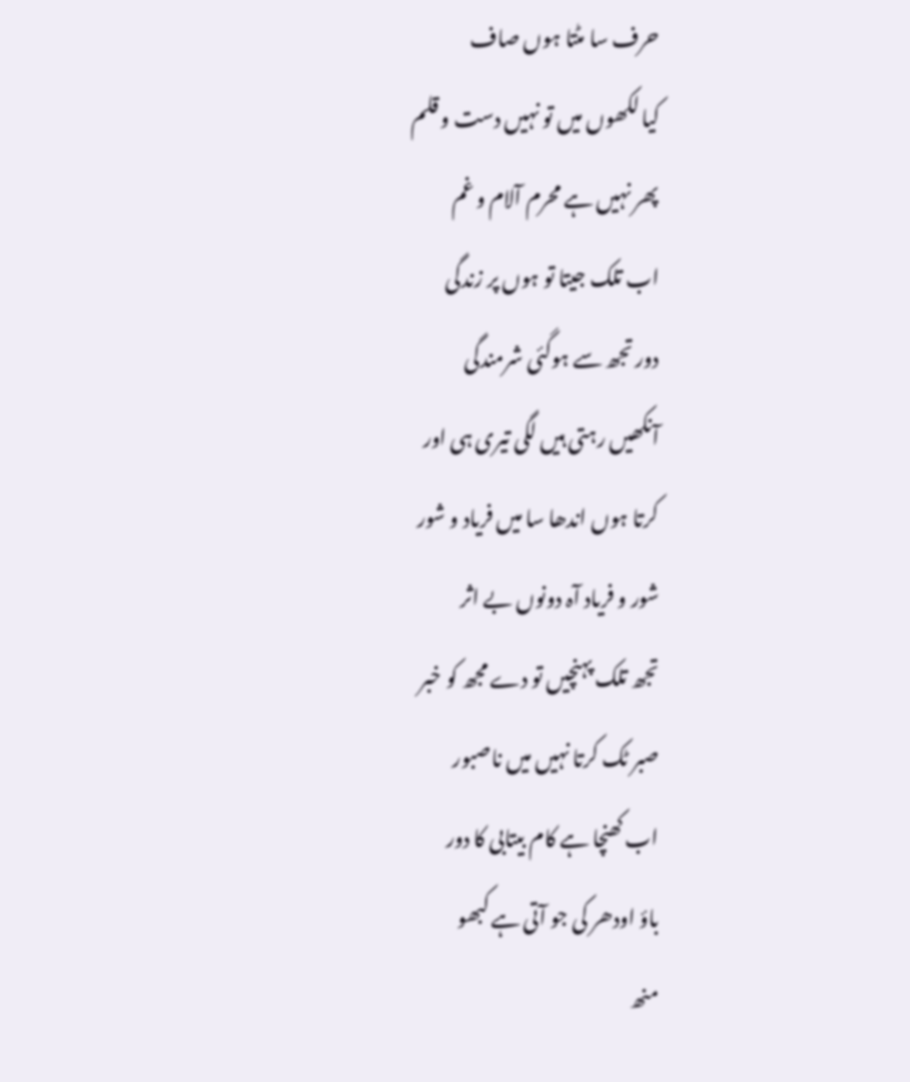حرف سا مٹتا ہوں صاف
کیا لکھوں میں تو نہیں دست و قلم
پھر نہیں ہے محرم آلام و غم
اب تلک جیتا تو ہوں پر زندگی
دور تجھ سے ہوگئی شرمندگی
آنکھیں رہتی ہیں لگی تیری ہی اور
کرتا ہوں اندھا سا میں فریاد و شور
شور و فریاد آہ دونوں بے اثر
تجھ تلک پہنچیں تو دے مجھ کو خبر
صبر ٹک کرتا نہیں میں ناصبور
اب کھنچا ہے کام بیتابی کا دور
باؤ اودھر کی جو آتی ہے کبھو
منھ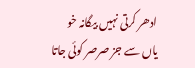ادھر کرتی نہیں بیگانہ خو
یاں سے جز صرصر کوئی جاتا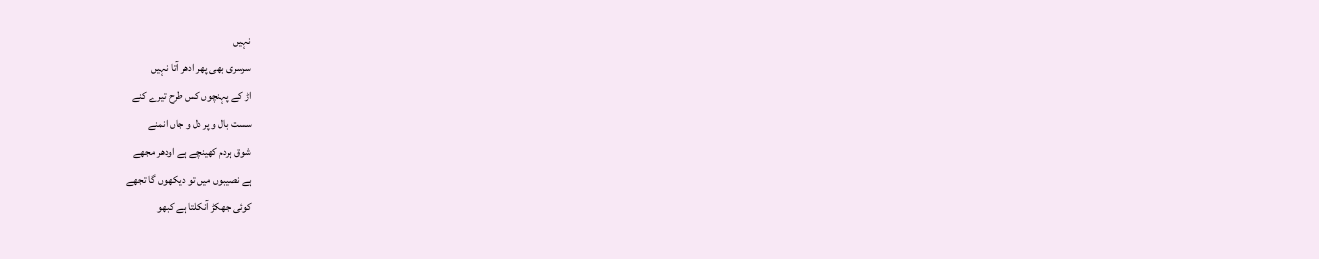نہیں
سرسری بھی پھر ادھر آتا نہیں
اڑ کے پہنچوں کس طرح تیرے کنے
سست بال و پر دل و جاں انمنے
شوق ہردم کھینچے ہے اودھر مجھے
ہے نصیبوں میں تو دیکھوں گا تجھے
کوئی جھکڑ آنکلتا ہے کبھو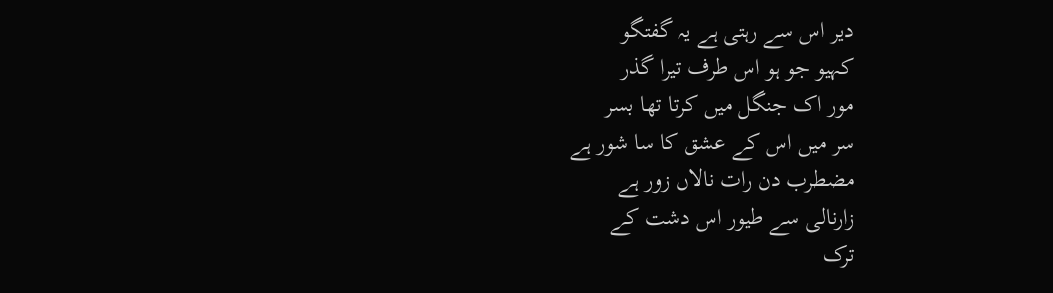دیر اس سے رہتی ہے یہ گفتگو
کہیو جو ہو اس طرف تیرا گذر
مور اک جنگل میں کرتا تھا بسر
سر میں اس کے عشق کا سا شور ہے
مضطرب دن رات نالاں زور ہے
زارنالی سے طیور اس دشت کے
ترک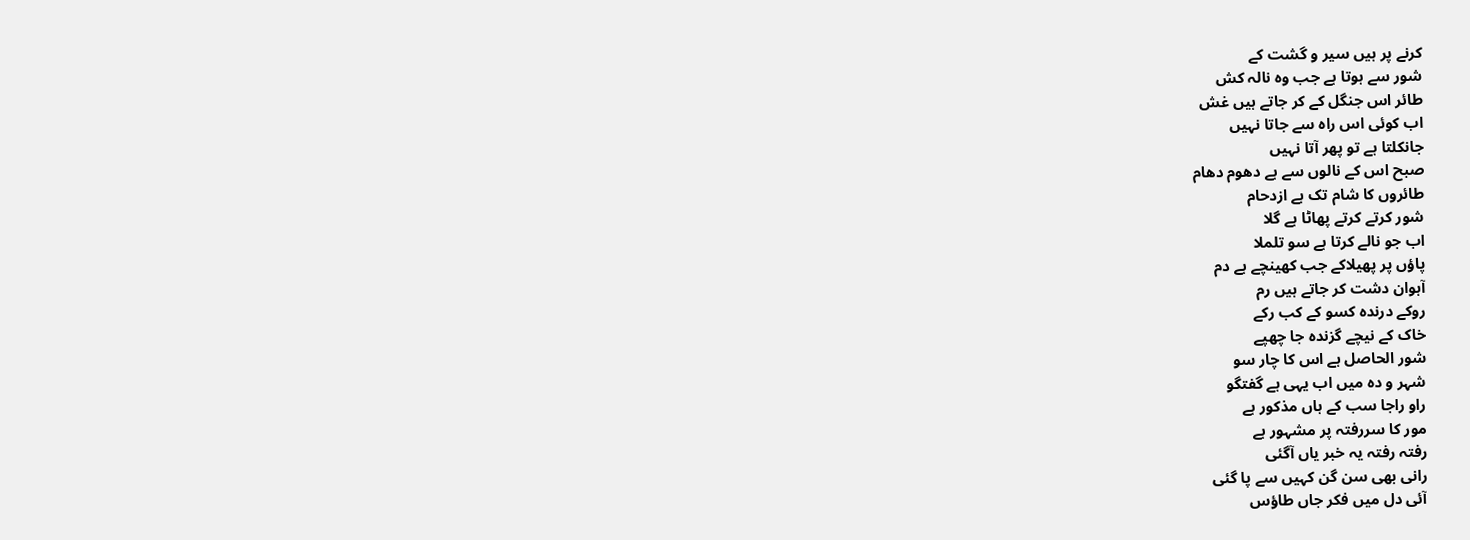کرنے پر ہیں سیر و گشت کے
شور سے ہوتا ہے جب وہ نالہ کش
طائر اس جنگل کے کر جاتے ہیں غش
اب کوئی اس راہ سے جاتا نہیں
جانکلتا ہے تو پھر آتا نہیں
صبح اس کے نالوں سے ہے دھوم دھام
طائروں کا شام تک ہے ازدحام
شور کرتے کرتے پھاٹا ہے گلا
اب جو نالے کرتا ہے سو تلملا
پاؤں پر پھیلاکے جب کھینچے ہے دم
آہوان دشت کر جاتے ہیں رم
روکے درندہ کسو کے کب رکے
خاک کے نیچے گزندہ جا چھپے
شور الحاصل ہے اس کا چار سو
شہر و دہ میں اب یہی ہے گفتگو
راو راجا سب کے ہاں مذکور ہے
مور کا سررفتہ پر مشہور ہے
رفتہ رفتہ یہ خبر یاں آگئی
رانی بھی سن گن کہیں سے پا گئی
آئی دل میں فکر جاں طاؤس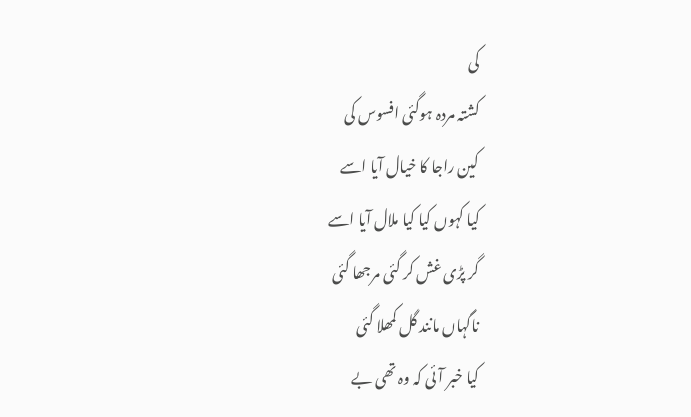کی
کشتہ مردہ ہوگئی افسوس کی
کین راجا کا خیال آیا اسے
کیا کہوں کیا کیا ملال آیا اسے
گر پڑی غش کر گئی مرجھا گئی
ناگہاں مانند گل کمھلا گئی
کیا خبر آئی کہ وہ تھی بے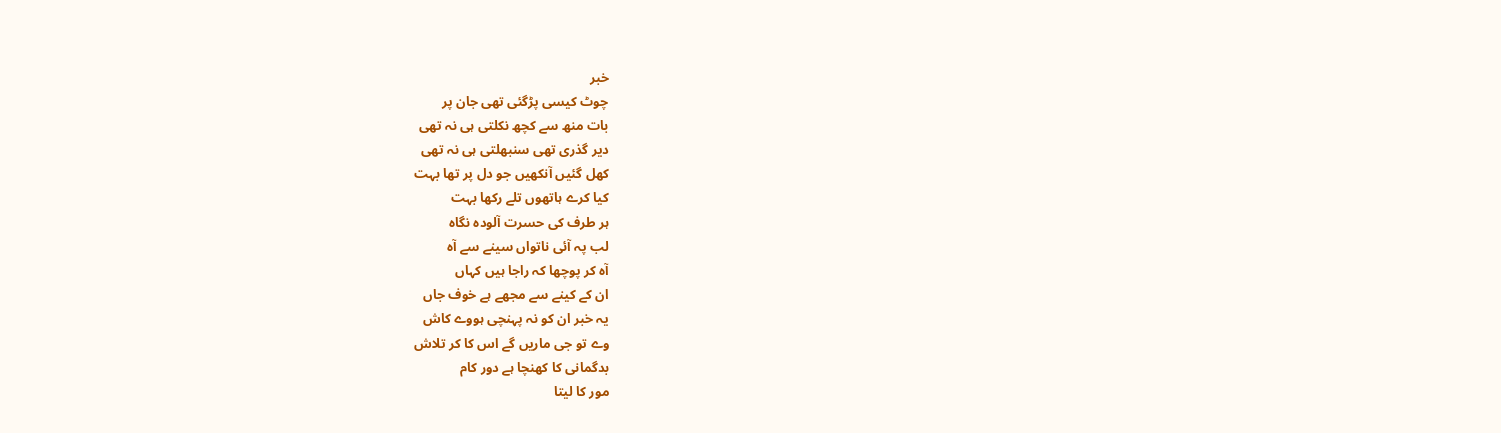خبر
چوٹ کیسی پڑگئی تھی جان پر
بات منھ سے کچھ نکلتی ہی نہ تھی
دیر گذری تھی سنبھلتی ہی نہ تھی
کھل گئیں آنکھیں جو دل پر تھا بہت
کیا کرے ہاتھوں تلے رکھا بہت
ہر طرف کی حسرت آلودہ نگاہ
لب پہ آئی ناتواں سینے سے آہ
آہ کر پوچھا کہ راجا ہیں کہاں
ان کے کینے سے مجھے ہے خوف جاں
یہ خبر ان کو نہ پہنچی ہووے کاش
وے تو جی ماریں گے اس کا کر تلاش
بدگمانی کا کھنچا ہے دور کام
مور کا لیتا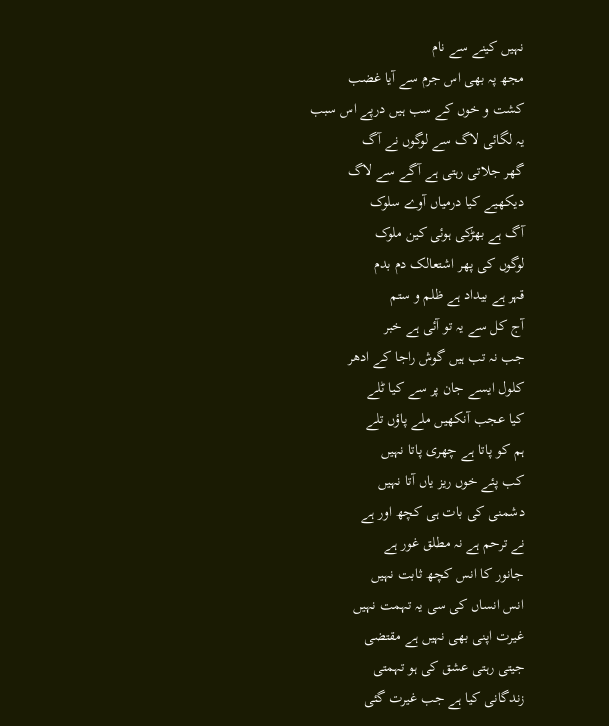نہیں کینے سے نام
مجھ پہ بھی اس جرم سے آیا غضب
کشت و خوں کے سب ہیں درپے اس سبب
یہ لگائی لاگ سے لوگوں نے آگ
گھر جلاتی رہتی ہے آگے سے لاگ
دیکھیے کیا درمیاں آوے سلوک
آگ ہے بھڑکی ہوئی کین ملوک
لوگوں کی پھر اشتعالک دم بدم
قہر ہے بیداد ہے ظلم و ستم
آج کل سے یہ تو آئی ہے خبر
جب نہ تب ہیں گوش راجا کے ادھر
کلول ایسے جان پر سے کیا ٹلے
کیا عجب آنکھیں ملے پاؤں تلے
ہم کو پاتا ہے چھری پاتا نہیں
کب پئے خوں ریز یاں آتا نہیں
دشمنی کی بات ہی کچھ اور ہے
نے ترحم ہے نہ مطلق غور ہے
جانور کا انس کچھ ثابت نہیں
انس انساں کی سی یہ تہمت نہیں
غیرت اپنی بھی نہیں ہے مقتضی
جیتی رہتی عشق کی ہو تہمتی
زندگانی کیا ہے جب غیرت گئی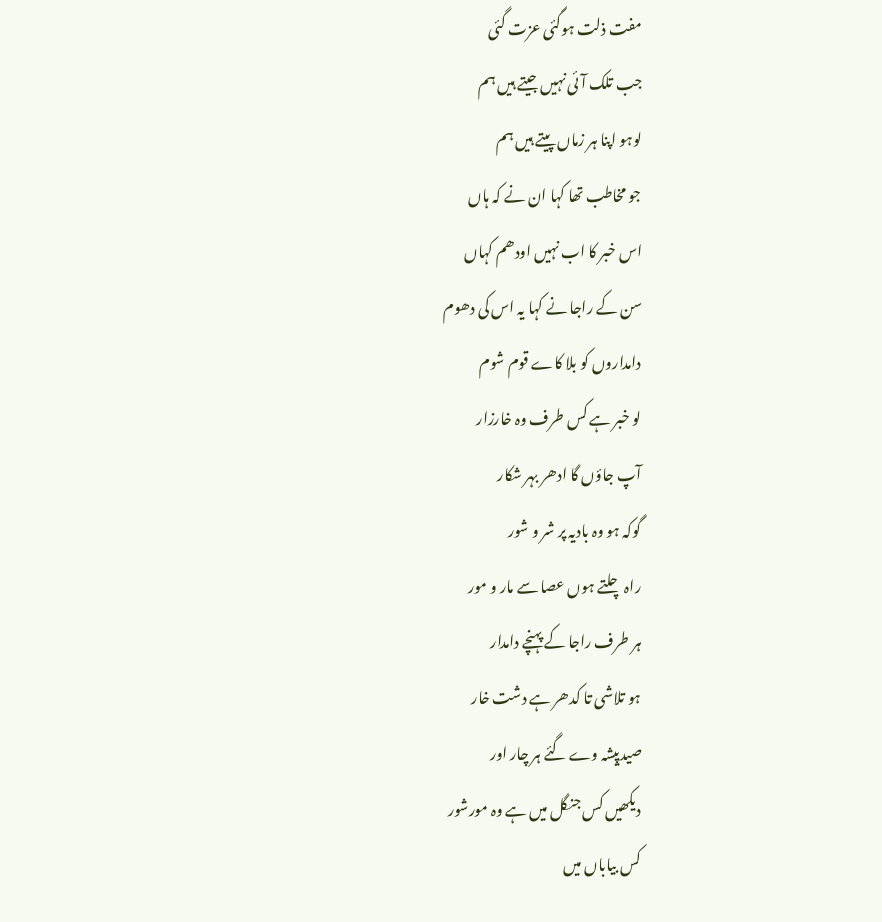مفت ذلت ہوگئی عزت گئی
جب تلک آئی نہیں جیتے ہیں ہم
لوہو اپنا ہر زماں پیتے ہیں ہم
جو مخاطب تھا کہا ان نے کہ ہاں
اس خبر کا اب نہیں اودھم کہاں
سن کے راجا نے کہا یہ اس کی دھوم
دامداروں کو بلا کاے قوم شوم
لو خبر ہے کس طرف وہ خارزار
آپ جاؤں گا ادھر بہر شکار
گوکہ ہو وہ بادیہ پر شر و شور
راہ چلتے ہوں عصا سے مار و مور
ہر طرف راجا کے پہنچے دامدار
ہو تلاشی تا کدھر ہے دشت خار
صیدپیشہ وے گئے ہر چار اور
دیکھیں کس جنگل میں ہے وہ مورشور
کس بیاباں میں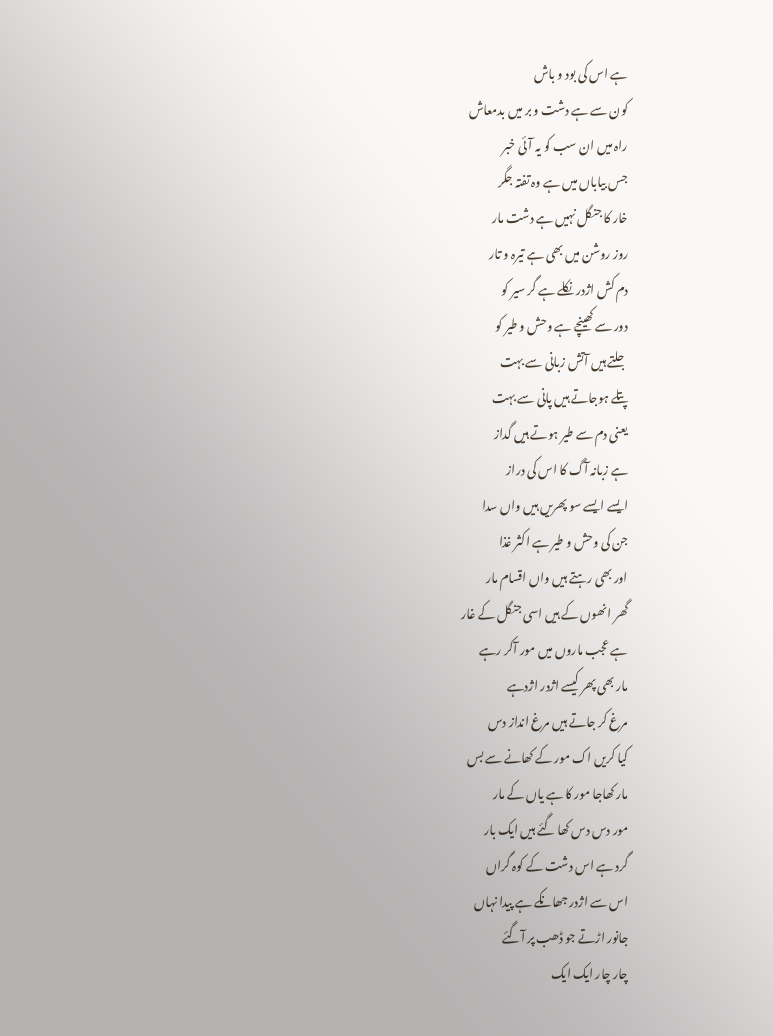ہے اس کی بود و باش
کون سے ہے دشت و بر میں بدمعاش
راہ میں ان سب کو یہ آئی خبر
جس بیاباں میں ہے وہ تفتہ جگر
خار کا جنگل نہیں ہے دشت مار
روز روشن میں بھی ہے تیرہ و تار
دم کش اژدر نکلے ہے گر سیر کو
دور سے کھینچے ہے وحش و طیر کو
جلتے ہیں آتش زبانی سے بہت
پتلے ہوجاتے ہیں پانی سے بہت
یعنی دم سے طیر ہوتے ہیں گداز
ہے زبانہ آگ کا اس کی دراز
ایسے ایسے سو پھریں ہیں واں سدا
جن کی وحش و طیر ہے اکثر غذا
اور بھی رہتے ہیں واں اقسام مار
گھر انھوں کے ہیں اسی جنگل کے غار
ہے عجب ماروں میں مور آکر رہے
مار بھی پھر کیسے اژدر اژدہے
مرغ کر جاتے ہیں مرغ انداز دس
کیا کریں اک مور کے کھانے سے بس
مار کھاجا مور کا ہے یاں کے مار
مور دس دس کھا گئے ہیں ایک بار
گرد ہے اس دشت کے کوہ گراں
اس سے اژدر جھانکے ہے پیدا نہاں
جانور اڑتے جو ڈھب پر آگئے
چار چار ایک ایک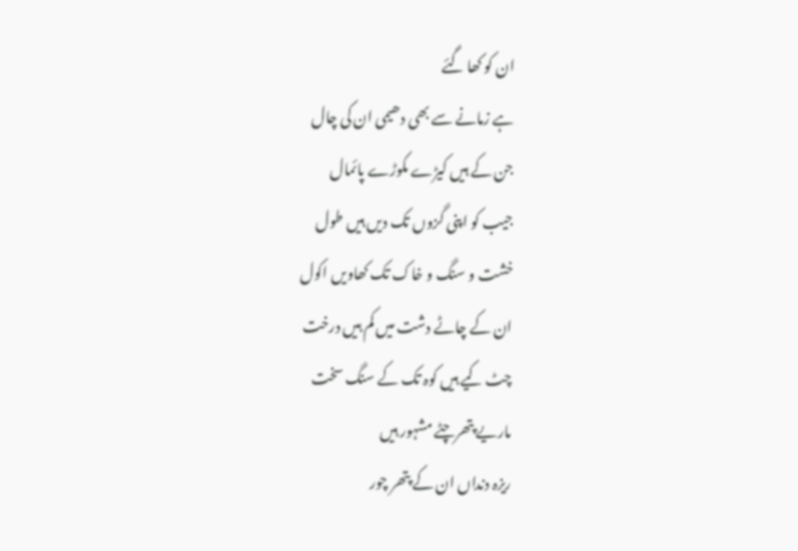ان کو کھا گئے
ہے زمانے سے بھی دھیمی ان کی چال
جن کے ہیں کیڑے مکوڑے پائمال
جیب کو اپنی گزوں تک دیں ہیں طول
خشت و سنگ و خاک تک کھاویں اکول
ان کے چاٹے دشت میں کم ہیں درخت
چٹ کیے ہیں کوہ تک کے سنگ سخت
ماریے پتھرچٹے مشہور ہیں
ریزہ دنداں ان کے پتھر چور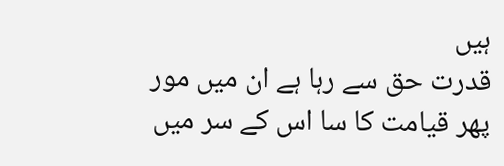ہیں
قدرت حق سے رہا ہے ان میں مور
پھر قیامت کا سا اس کے سر میں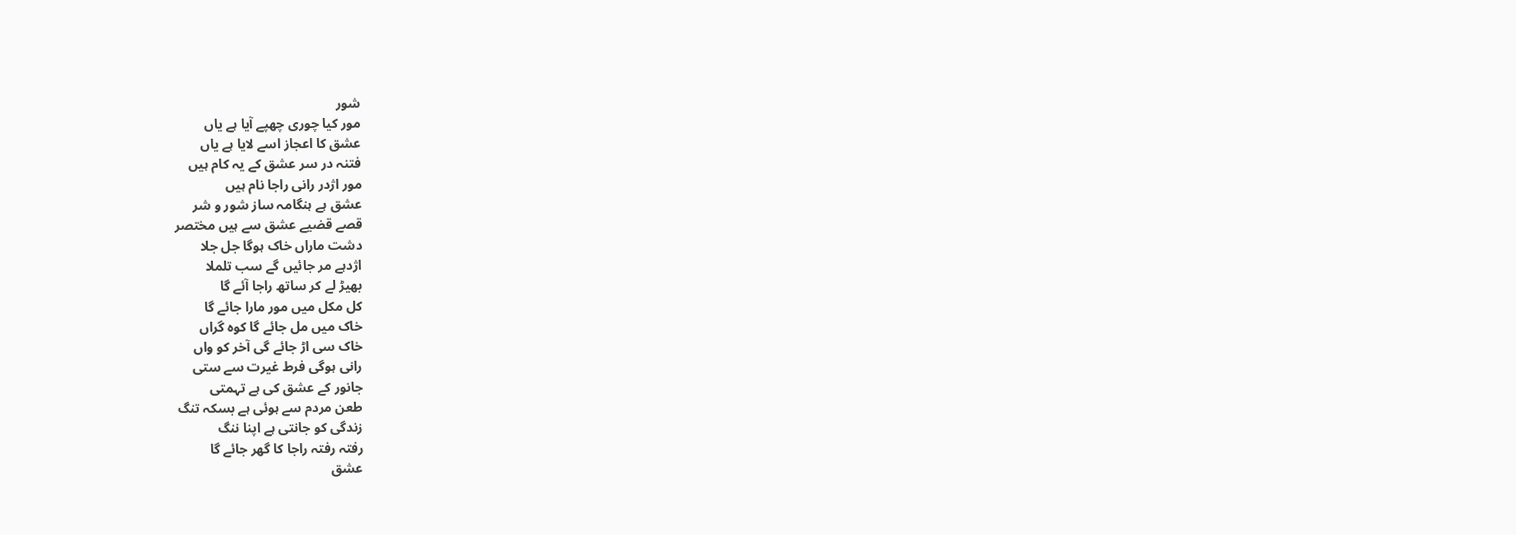شور
مور کیا چوری چھپے آیا ہے یاں
عشق کا اعجاز اسے لایا ہے یاں
فتنہ در سر عشق کے یہ کام ہیں
مور اژدر رانی راجا نام ہیں
عشق ہے ہنگامہ ساز شور و شر
قصے قضیے عشق سے ہیں مختصر
دشت ماراں خاک ہوگا جل جلا
اژدہے مر جائیں گے سب تلملا
بھیڑ لے کر ساتھ راجا آئے گا
کل مکل میں مور مارا جائے گا
خاک میں مل جائے گا کوہ گراں
خاک سی اڑ جائے گی آخر کو واں
رانی ہوگی فرط غیرت سے ستی
جانور کے عشق کی ہے تہمتی
طعن مردم سے ہوئی ہے بسکہ تنگ
زندگی کو جانتی ہے اپنا ننگ
رفتہ رفتہ راجا کا گھر جائے گا
عشق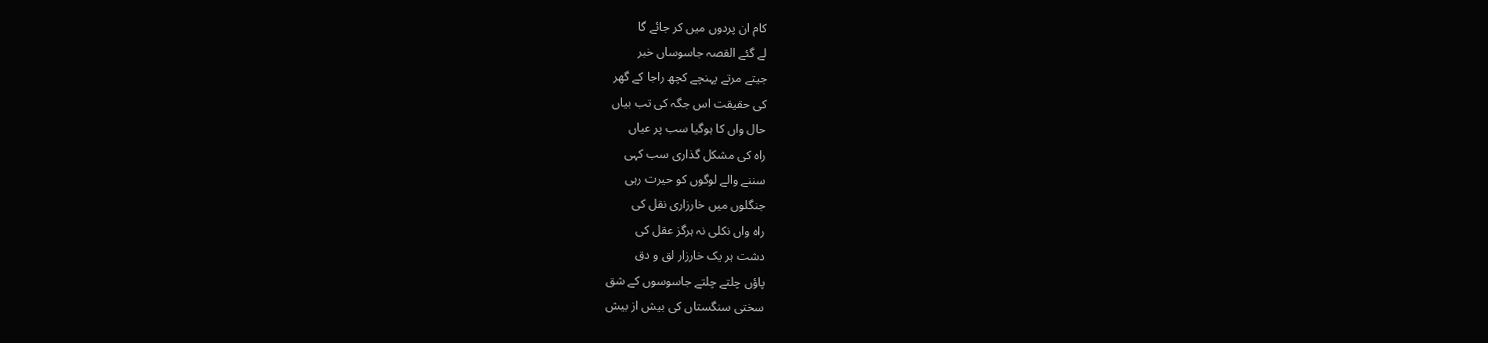کام ان پردوں میں کر جائے گا
لے گئے القصہ جاسوساں خبر
جیتے مرتے پہنچے کچھ راجا کے گھر
کی حقیقت اس جگہ کی تب بیاں
حال واں کا ہوگیا سب پر عیاں
راہ کی مشکل گذاری سب کہی
سننے والے لوگوں کو حیرت رہی
جنگلوں میں خارزاری نقل کی
راہ واں نکلی نہ ہرگز عقل کی
دشت ہر یک خارزار لق و دق
پاؤں چلتے چلتے جاسوسوں کے شق
سختی سنگستاں کی بیش از بیش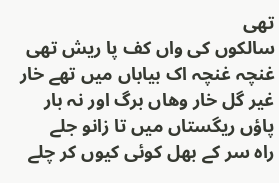تھی
سالکوں کی واں کف پا ریش تھی
غنچہ غنچہ اک بیاباں میں تھے خار
غیر گل خار وھاں برگ اور نہ بار
پاؤں ریگستاں میں تا زانو جلے
راہ سر کے بھل کوئی کیوں کر چلے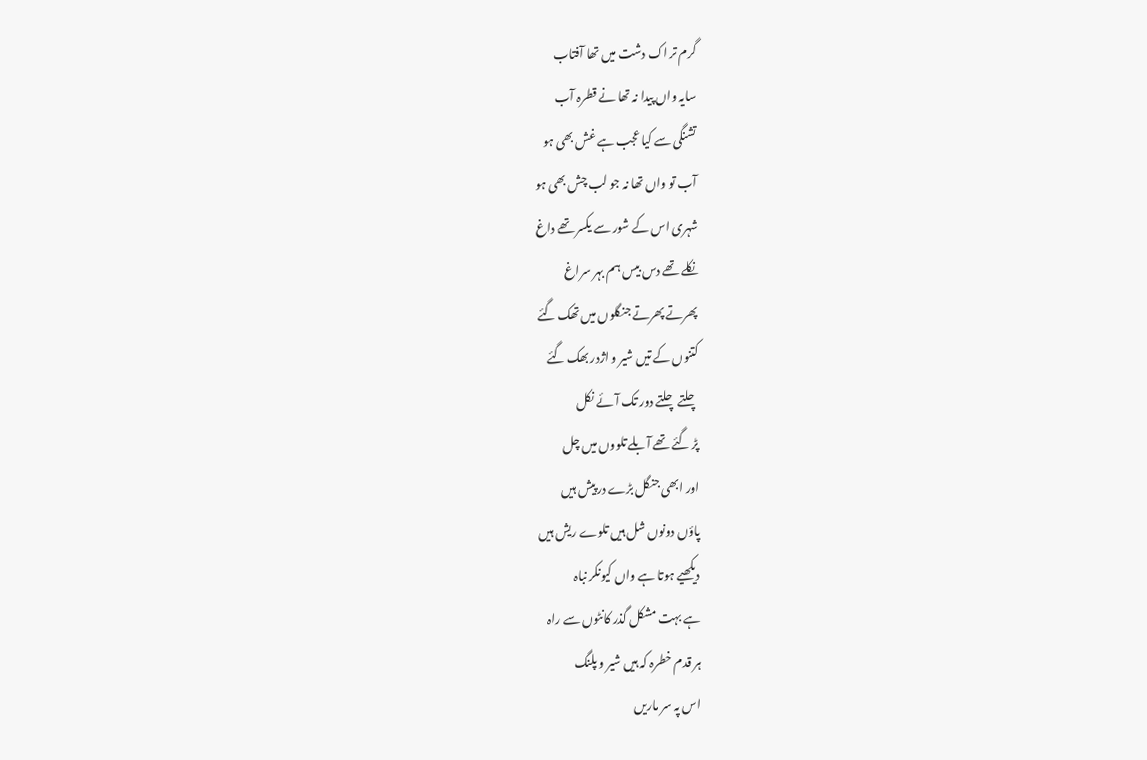گرم تر اک دشت میں تھا آفتاب
سایہ واں پیدا نہ تھا نے قطرہ آب
تشنگی سے کیا عجب ہے غش بھی ہو
آب تو واں تھا نہ جو لب چش بھی ہو
شہری اس کے شور سے یکسر تھے داغ
نکلے تھے دس بیس ہم بہر سراغ
پھرتے پھرتے جنگلوں میں تھک گئے
کتنوں کے تیں شیر و اژدر بھک گئے
چلتے چلتے دور تک آئے نکل
پڑ گئے تھے آبلے تلووں میں چل
اور ابھی جنگل بڑے درپیش ہیں
پاؤں دونوں شل ہیں تلوے ریش ہیں
دیکھیے ہوتا ہے واں کیونکر نباہ
ہے بہت مشکل گذر کانٹوں سے راہ
ہر قدم خطرہ کہ ہیں شیر و پلنگ
اس پہ سر ماریں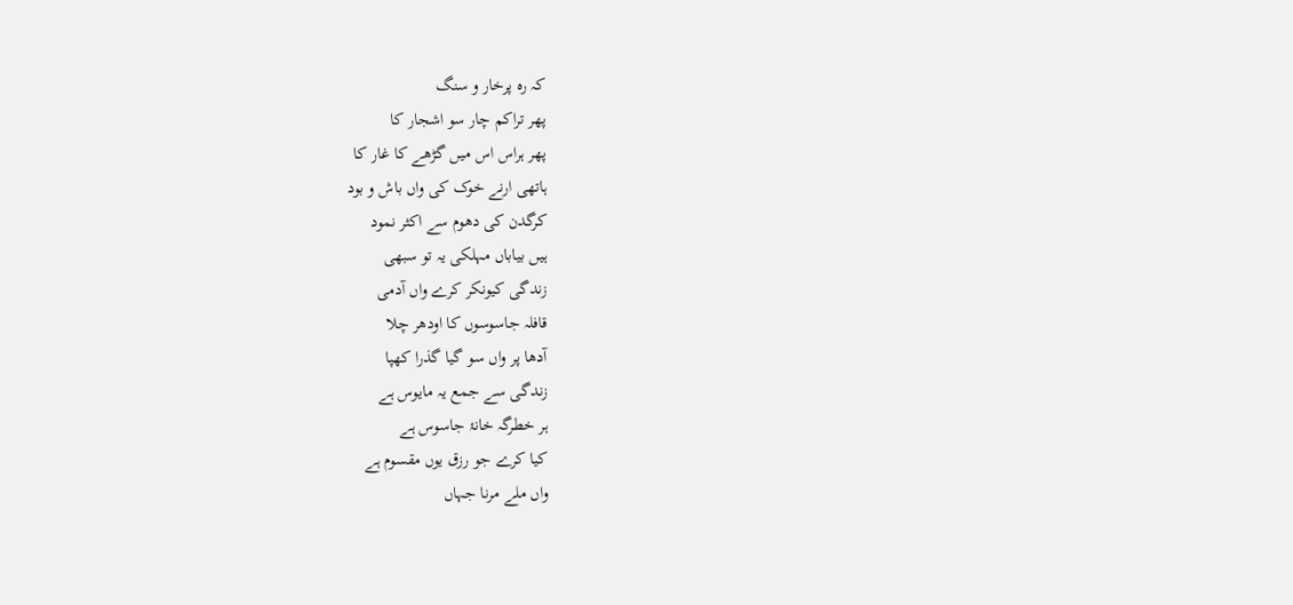کہ رہ پرخار و سنگ
پھر تراکم چار سو اشجار کا
پھر ہراس اس میں گڑھے کا غار کا
ہاتھی ارنے خوک کی واں باش و بود
کرگدن کی دھوم سے اکثر نمود
ہیں بیاباں مہلکی یہ تو سبھی
زندگی کیونکر کرے واں آدمی
قافلہ جاسوسوں کا اودھر چلا
آدھا پر واں سو گیا گذرا کھپا
زندگی سے جمع یہ مایوس ہے
ہر خطرگہ خانۂ جاسوس ہے
کیا کرے جو رزق یوں مقسوم ہے
واں ملے مرنا جہاں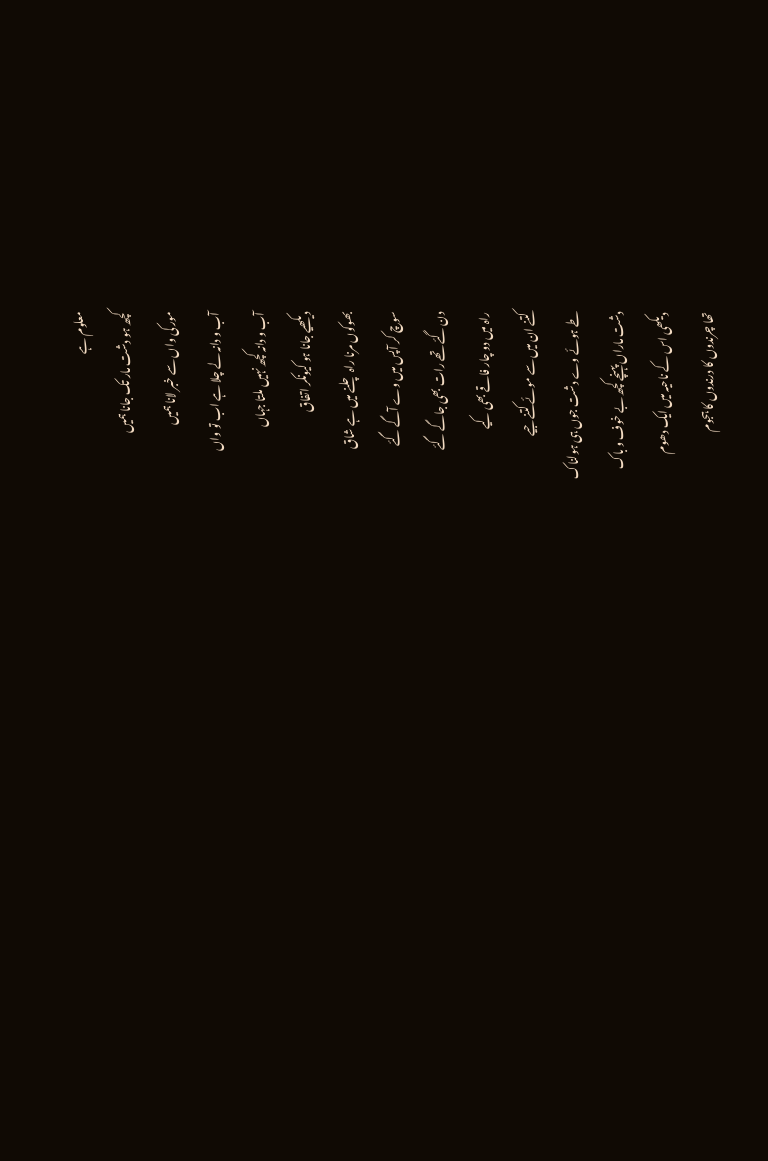معلوم ہے
کچھ ہو دشت مار تک جانا ہمیں
مور کی واں سے خبر لانا ہمیں
آب و دانہ لے چلا ہے اب تو واں
آب و دانہ کچھ نہیں ملتا جہاں
دیکھیے جانا ہو کیونکر اتفاق
بھوکوں مرنا راہ چلنے میں ہے شاق
سوچ کر آپس میں وے آگے گئے
دن گئے تھے رات بھی جاگے گئے
راہ میں دو چار فاقے بھی کیے
کتنے ان میں سے موئے کتنے جیے
طے ہوئے وے دشت جوں ہی ہولناک
دشت ماراں پہنچے کچھ بے خوف و باک
دیکھی اس کے ناحیہ میں ایک دھوم
تھا چرندوں کا درندوں کا ہجوم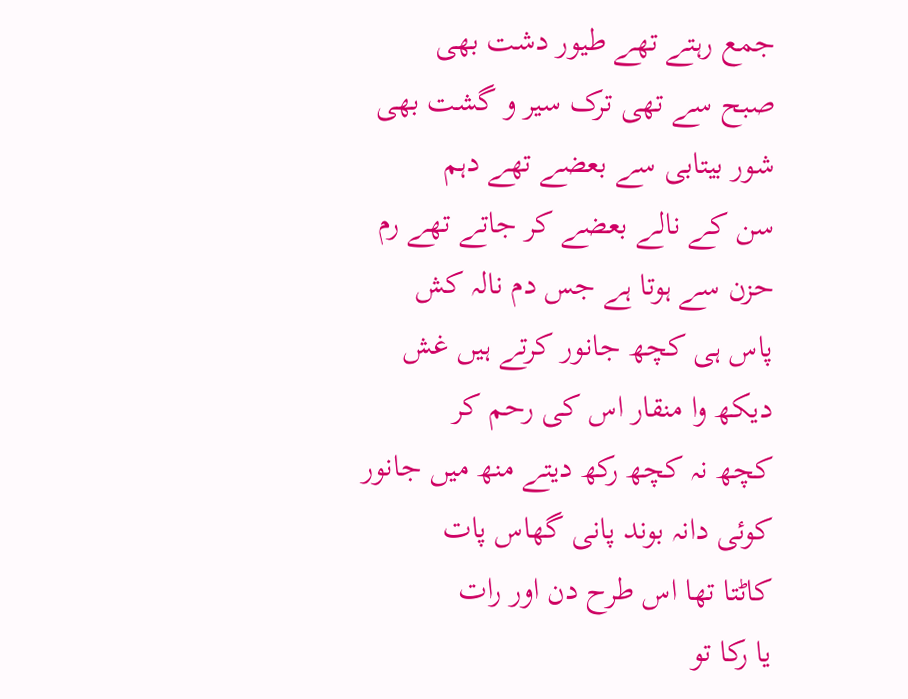جمع رہتے تھے طیور دشت بھی
صبح سے تھی ترک سیر و گشت بھی
شور بیتابی سے بعضے تھے دہم
سن کے نالے بعضے کر جاتے تھے رم
حزن سے ہوتا ہے جس دم نالہ کش
پاس ہی کچھ جانور کرتے ہیں غش
دیکھ وا منقار اس کی رحم کر
کچھ نہ کچھ رکھ دیتے منھ میں جانور
کوئی دانہ بوند پانی گھاس پات
کاٹتا تھا اس طرح دن اور رات
یا رکا تو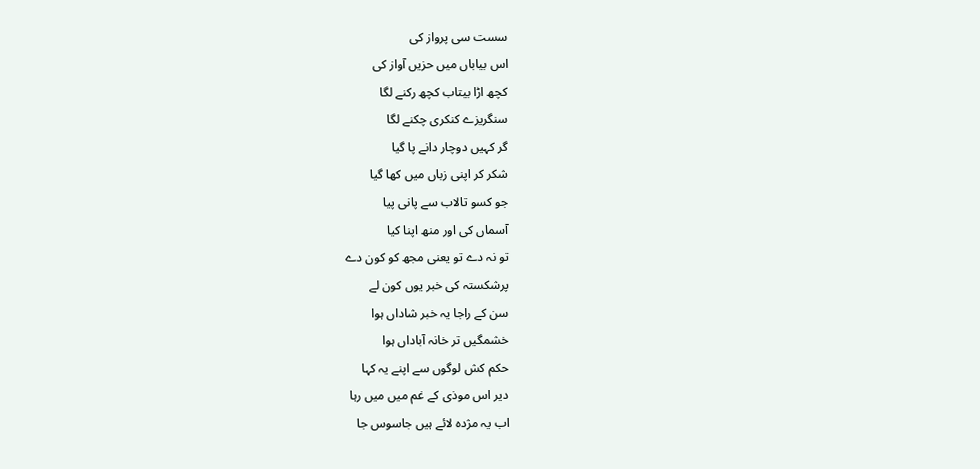سست سی پرواز کی
اس بیاباں میں حزیں آواز کی
کچھ اڑا بیتاب کچھ رکنے لگا
سنگریزے کنکری چکنے لگا
گر کہیں دوچار دانے پا گیا
شکر کر اپنی زباں میں کھا گیا
جو کسو تالاب سے پانی پیا
آسماں کی اور منھ اپنا کیا
تو نہ دے تو یعنی مجھ کو کون دے
پرشکستہ کی خبر یوں کون لے
سن کے راجا یہ خبر شاداں ہوا
خشمگیں تر خانہ آباداں ہوا
حکم کش لوگوں سے اپنے یہ کہا
دیر اس موذی کے غم میں میں رہا
اب یہ مژدہ لائے ہیں جاسوس جا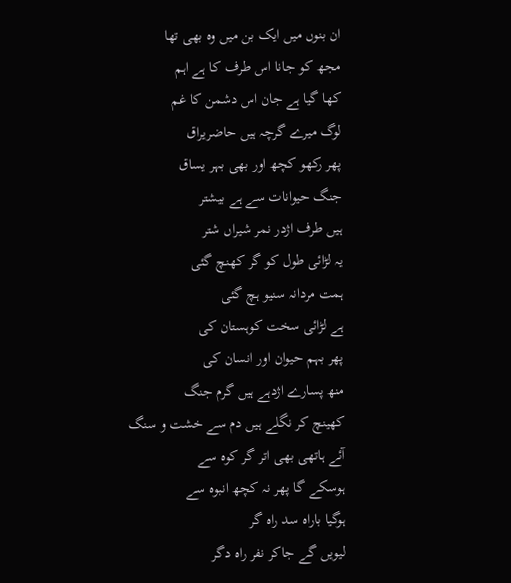ان بنوں میں ایک بن میں وہ بھی تھا
مجھ کو جانا اس طرف کا ہے اہم
کھا گیا ہے جان اس دشمن کا غم
لوگ میرے گرچہ ہیں حاضریراق
پھر رکھو کچھ اور بھی بہر یساق
جنگ حیوانات سے ہے بیشتر
ہیں طرف اژدر نمر شیراں شتر
یہ لڑائی طول کو گر کھنچ گئی
ہمت مردانہ سنیو ہچ گئی
ہے لڑائی سخت کوہستان کی
پھر بہم حیوان اور انسان کی
منھ پسارے اژدہے ہیں گرم جنگ
کھینچ کر نگلے ہیں دم سے خشت و سنگ
آئے ہاتھی بھی اتر گر کوہ سے
ہوسکے گا پھر نہ کچھ انبوہ سے
ہوگیا باراہ سد راہ گر
لیویں گے جاکر نفر راہ دگر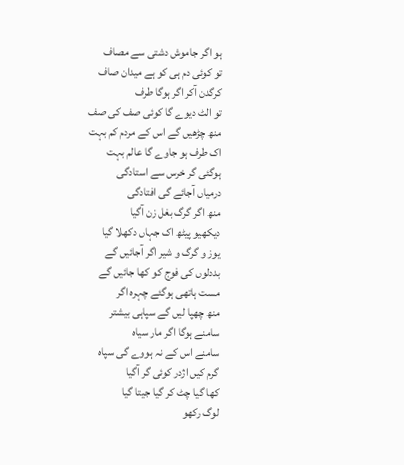ہو اگر جاموش دشتی سے مصاف
تو کوئی دم ہی کو ہے میدان صاف
کرگدن آکر اگر ہوگا طرف
تو الٹ دیوے گا کوئی صف کی صف
منھ چڑھیں گے اس کے مردم کم بہت
اک طرف ہو جاوے گا عالم بہت
ہوگئی گر خرس سے استادگی
درمیاں آجائے گی افتادگی
منھ اگر گرگ بغل زن آگیا
دیکھیو پیٹھ اک جہاں دکھلا گیا
یوز و گرگ و شیر اگر آجائیں گے
بددلوں کی فوج کو کھا جائیں گے
مست ہاتھی ہوگئے چہرہ اگر
منھ چھپا لیں گے سپاہی بیشتر
سامنے ہوگا اگر مار سیاہ
سامنے اس کے نہ ہووے گی سپاہ
گرم کیں اژدر کوئی گر آگیا
کھا گیا چٹ کر گیا جیتا گیا
لوگ رکھو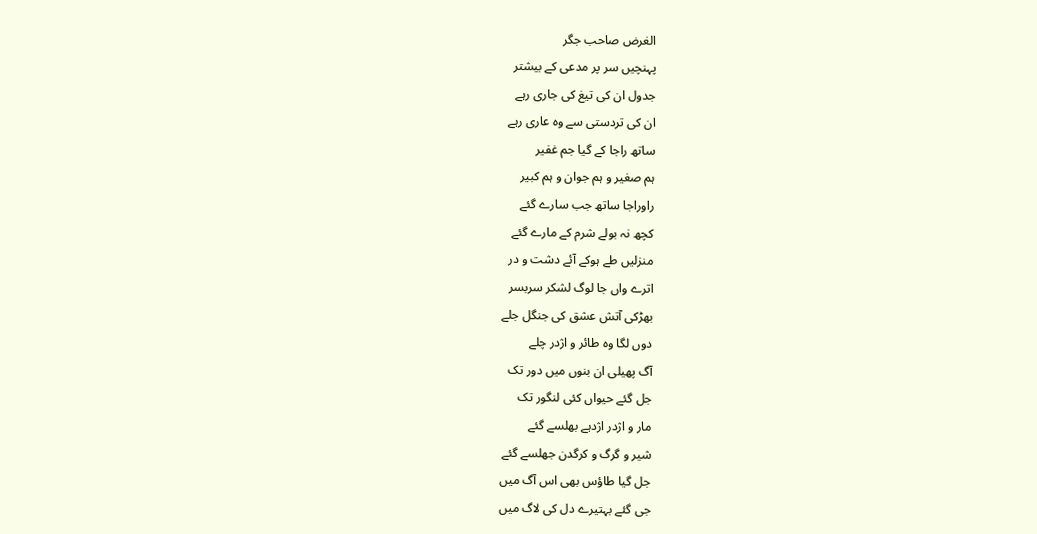الغرض صاحب جگر
پہنچیں سر پر مدعی کے بیشتر
جدول ان کی تیغ کی جاری رہے
ان کی تردستی سے وہ عاری رہے
ساتھ راجا کے گیا جم غفیر
ہم صغیر و ہم جوان و ہم کبیر
راوراجا ساتھ جب سارے گئے
کچھ نہ بولے شرم کے مارے گئے
منزلیں طے ہوکے آئے دشت و در
اترے واں جا لوگ لشکر سربسر
بھڑکی آتش عشق کی جنگل جلے
دوں لگا وہ طائر و اژدر چلے
آگ پھیلی ان بنوں میں دور تک
جل گئے حیواں کئی لنگور تک
مار و اژدر اژدہے بھلسے گئے
شیر و گرگ و کرگدن جھلسے گئے
جل گیا طاؤس بھی اس آگ میں
جی گئے بہتیرے دل کی لاگ میں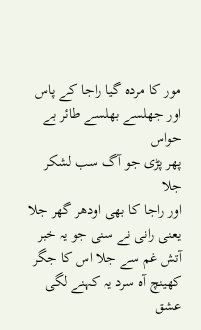مور کا مردہ گیا راجا کے پاس
اور جھلسے بھلسے طائر بے حواس
پھر پڑی جو آگ سب لشکر جلا
اور راجا کا بھی اودھر گھر جلا
یعنی رانی نے سنی جو یہ خبر
آتش غم سے جلا اس کا جگر
کھینچ آہ سرد یہ کہنے لگی
عشق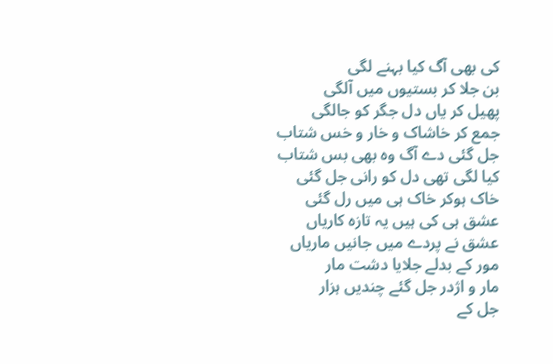کی بھی آگ کیا بہنے لگی
بن جلا کر بستیوں میں آلگی
پھیل کر یاں دل جگر کو جالگی
جمع کر خاشاک و خار و خس شتاب
جل گئی دے آگ وہ بھی بس شتاب
کیا لگی تھی دل کو رانی جل گئی
خاک ہوکر خاک ہی میں رل گئی
عشق ہی کی ہیں یہ تازہ کاریاں
عشق نے پردے میں جانیں ماریاں
مور کے بدلے جلایا دشت مار
مار و اژدر جل گئے چندیں ہزار
جل کے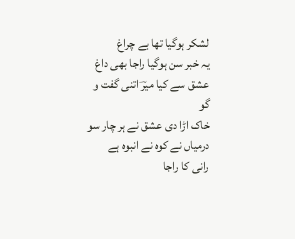لشکر ہوگیا تھا بے چراغ
یہ خبر سن ہوگیا راجا بھی داغ
عشق سے کیا میرؔ اتنی گفت و گو
خاک اڑا دی عشق نے ہر چار سو
درمیاں نے کوہ نے انبوہ ہے
رانی کا راجا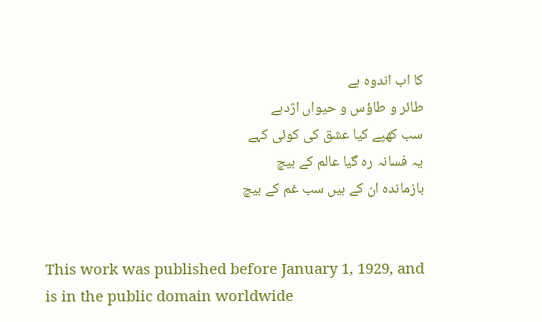کا اب اندوہ ہے
طائر و طاؤس و حیواں اژدہے
سب کھپے کیا عشق کی کوئی کہے
یہ فسانہ رہ گیا عالم کے بیچ
بازماندہ ان کے ہیں سب غم کے بیچ


This work was published before January 1, 1929, and is in the public domain worldwide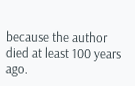because the author died at least 100 years ago.